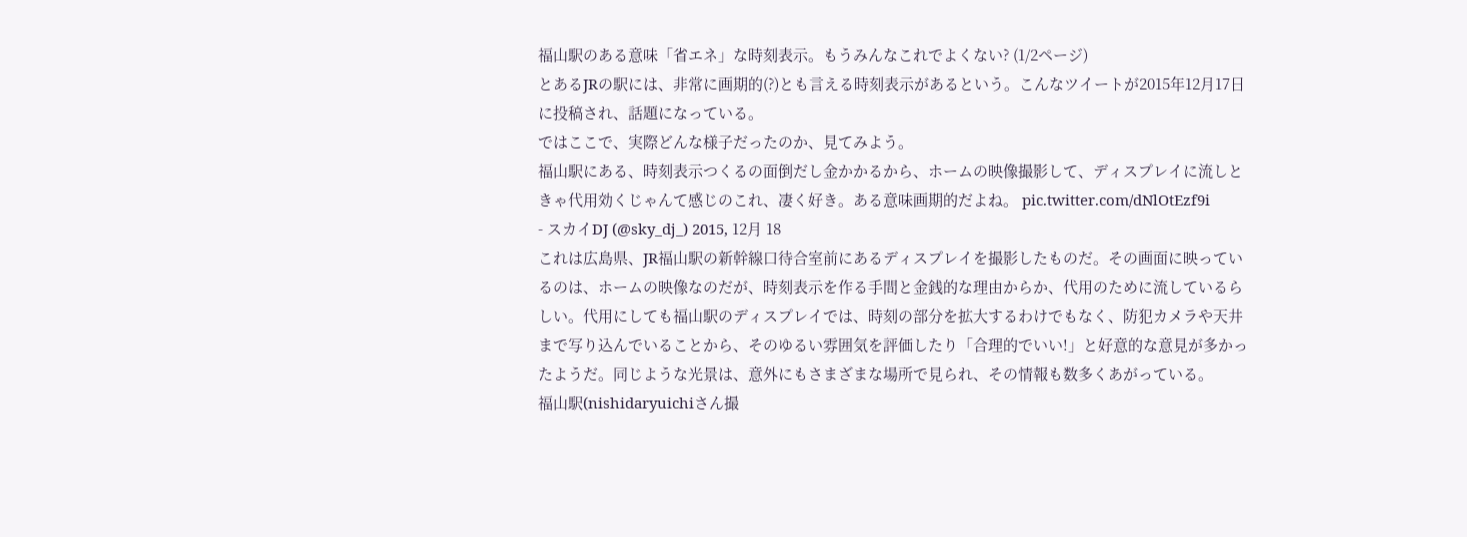福山駅のある意味「省エネ」な時刻表示。もうみんなこれでよくない? (1/2ページ)
とあるJRの駅には、非常に画期的(?)とも言える時刻表示があるという。こんなツイートが2015年12月17日に投稿され、話題になっている。
ではここで、実際どんな様子だったのか、見てみよう。
福山駅にある、時刻表示つくるの面倒だし金かかるから、ホームの映像撮影して、ディスプレイに流しときゃ代用効くじゃんて感じのこれ、凄く好き。ある意味画期的だよね。 pic.twitter.com/dNlOtEzf9i
- スカイDJ (@sky_dj_) 2015, 12月 18
これは広島県、JR福山駅の新幹線口待合室前にあるディスプレイを撮影したものだ。その画面に映っているのは、ホームの映像なのだが、時刻表示を作る手間と金銭的な理由からか、代用のために流しているらしい。代用にしても福山駅のディスプレイでは、時刻の部分を拡大するわけでもなく、防犯カメラや天井まで写り込んでいることから、そのゆるい雰囲気を評価したり「合理的でいい!」と好意的な意見が多かったようだ。同じような光景は、意外にもさまざまな場所で見られ、その情報も数多くあがっている。
福山駅(nishidaryuichiさん撮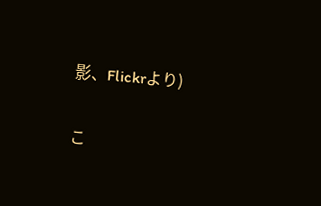影、Flickrより)

こ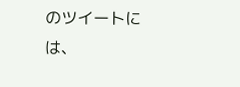のツイートには、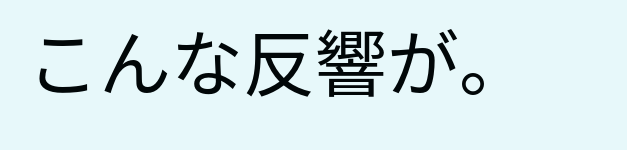こんな反響が。